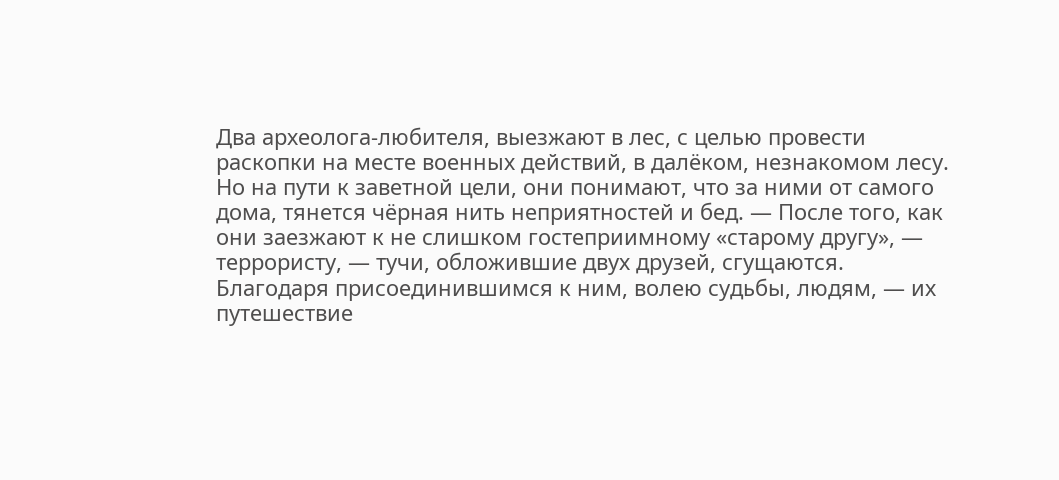Два археолога-любителя, выезжают в лес, с целью провести раскопки на месте военных действий, в далёком, незнакомом лесу. Но на пути к заветной цели, они понимают, что за ними от самого дома, тянется чёрная нить неприятностей и бед. — После того, как они заезжают к не слишком гостеприимному «старому другу», — террористу, — тучи, обложившие двух друзей, сгущаются. Благодаря присоединившимся к ним, волею судьбы, людям, — их путешествие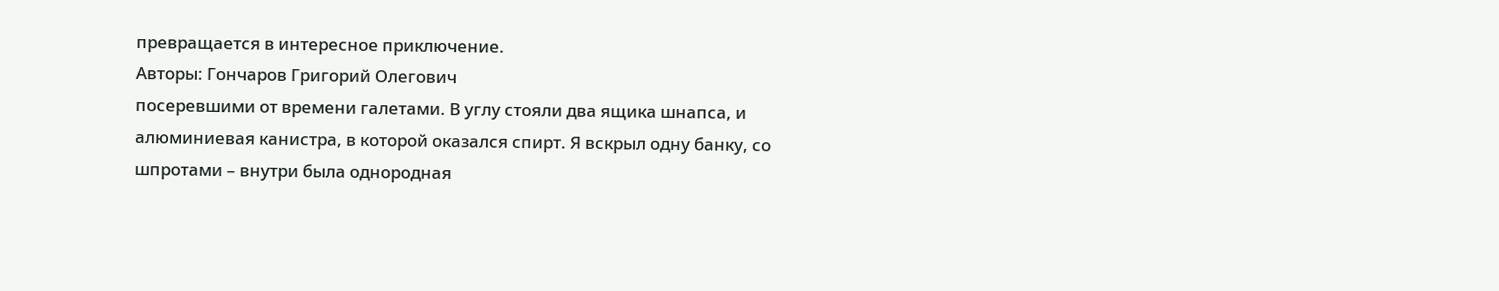превращается в интересное приключение.
Авторы: Гончаров Григорий Олегович
посеревшими от времени галетами. В углу стояли два ящика шнапса, и алюминиевая канистра, в которой оказался спирт. Я вскрыл одну банку, со шпротами – внутри была однородная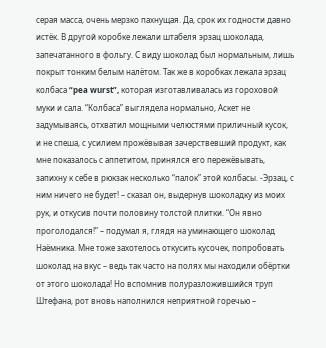серая масса, очень мерзко пахнущая. Да, срок их годности давно истёк. В другой коробке лежали штабеля эрзац шоколада, запечатанного в фольгу. С виду шоколад был нормальным, лишь покрыт тонким белым налётом. Так же в коробках лежала эрзац колбаса “pea wurst”, которая изготавливалась из гороховой муки и сала. “Колбаса” выглядела нормально, Аскет не задумываясь, отхватил мощными челюстями приличный кусок, и не спеша, с усилием прожёвывая зачерствевший продукт, как мне показалось с аппетитом, принялся его пережёвывать, запихну к себе в рюкзак несколько “палок” этой колбасы. -Эрзац, с ним ничего не будет! – сказал он, выдернув шоколадку из моих рук, и откусив почти половину толстой плитки. “Он явно проголодался!” – подумал я, глядя на уминающего шоколад Наёмника. Мне тоже захотелось откусить кусочек, попробовать шоколад на вкус – ведь так часто на полях мы находили обёртки от этого шоколада! Но вспомнив полуразложившийся труп Штефана, рот вновь наполнился неприятной горечью –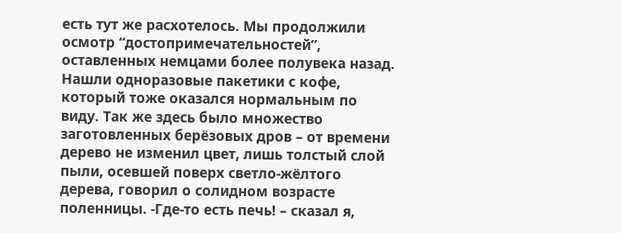есть тут же расхотелось. Мы продолжили осмотр “достопримечательностей”, оставленных немцами более полувека назад. Нашли одноразовые пакетики с кофе, который тоже оказался нормальным по виду. Так же здесь было множество заготовленных берёзовых дров – от времени дерево не изменил цвет, лишь толстый слой пыли, осевшей поверх светло-жёлтого дерева, говорил о солидном возрасте поленницы. -Где-то есть печь! – сказал я,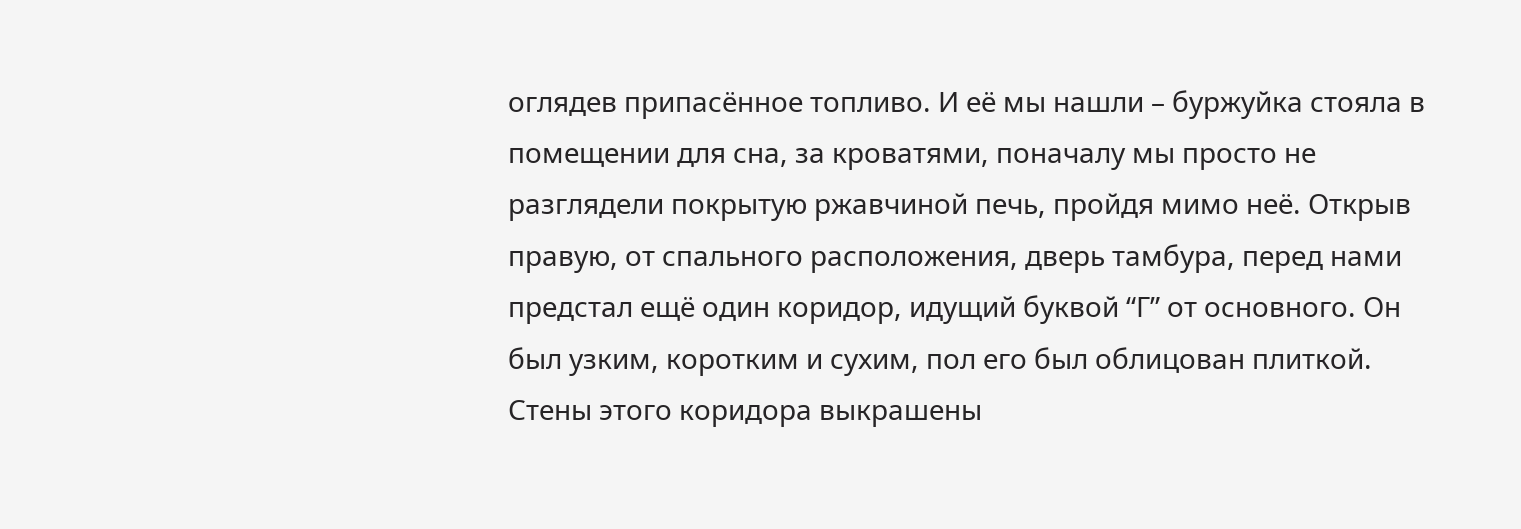оглядев припасённое топливо. И её мы нашли – буржуйка стояла в помещении для сна, за кроватями, поначалу мы просто не разглядели покрытую ржавчиной печь, пройдя мимо неё. Открыв правую, от спального расположения, дверь тамбура, перед нами предстал ещё один коридор, идущий буквой “Г” от основного. Он был узким, коротким и сухим, пол его был облицован плиткой. Стены этого коридора выкрашены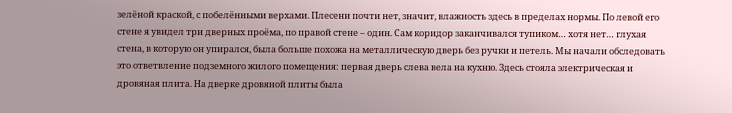зелёной краской, с побелёнными верхами. Плесени почти нет, значит, влажность здесь в пределах нормы. По левой его стене я увидел три дверных проёма, по правой стене – один. Сам коридор заканчивался тупиком… хотя нет… глухая стена, в которую он упирался, была больше похожа на металлическую дверь без ручки и петель. Мы начали обследовать это ответвление подземного жилого помещения: первая дверь слева вела на кухню. Здесь стояла электрическая и дровяная плита. На дверке дровяной плиты была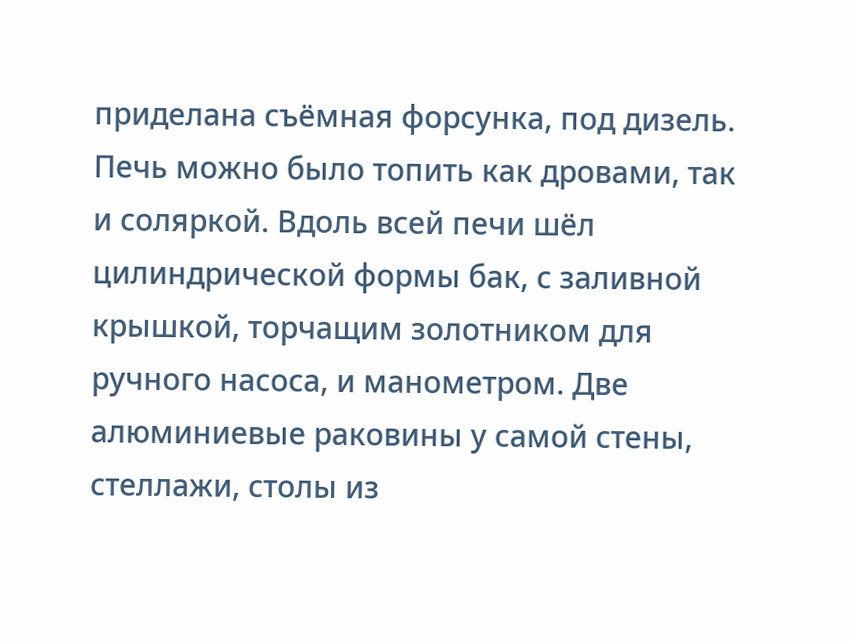приделана съёмная форсунка, под дизель. Печь можно было топить как дровами, так и соляркой. Вдоль всей печи шёл цилиндрической формы бак, с заливной крышкой, торчащим золотником для ручного насоса, и манометром. Две алюминиевые раковины у самой стены, стеллажи, столы из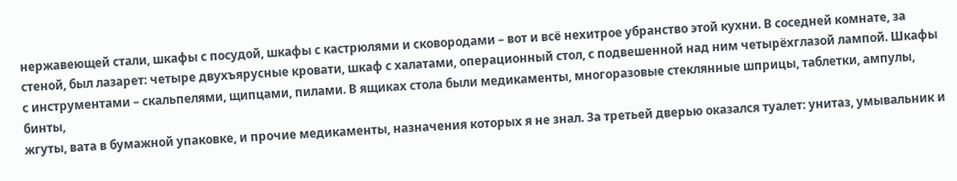нержавеющей стали, шкафы с посудой, шкафы с кастрюлями и сковородами – вот и всё нехитрое убранство этой кухни. В соседней комнате, за стеной, был лазарет: четыре двухъярусные кровати, шкаф с халатами, операционный стол, с подвешенной над ним четырёхглазой лампой. Шкафы с инструментами – скальпелями, щипцами, пилами. В ящиках стола были медикаменты, многоразовые стеклянные шприцы, таблетки, ампулы, бинты,
жгуты, вата в бумажной упаковке, и прочие медикаменты, назначения которых я не знал. За третьей дверью оказался туалет: унитаз, умывальник и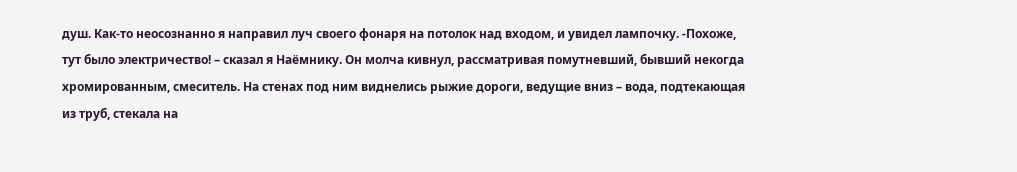душ. Как-то неосознанно я направил луч своего фонаря на потолок над входом, и увидел лампочку. -Похоже, тут было электричество! – сказал я Наёмнику. Он молча кивнул, рассматривая помутневший, бывший некогда хромированным, смеситель. На стенах под ним виднелись рыжие дороги, ведущие вниз – вода, подтекающая из труб, стекала на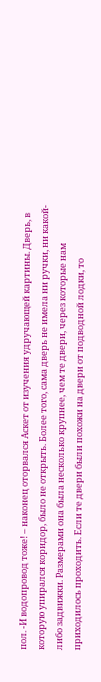пол. -И водопровод тоже! – наконец оторвался Аскет от изучения удручающей картины. Дверь, в которую упирался коридор, было не открыть. Более того, сама дверь не имела ни ручки, ни какой-либо задвижки. Размерами она была несколько крупнее, чем те двери, через которые нам приходилось проходить. Если те двери были похожи на двери от подводной лодки, то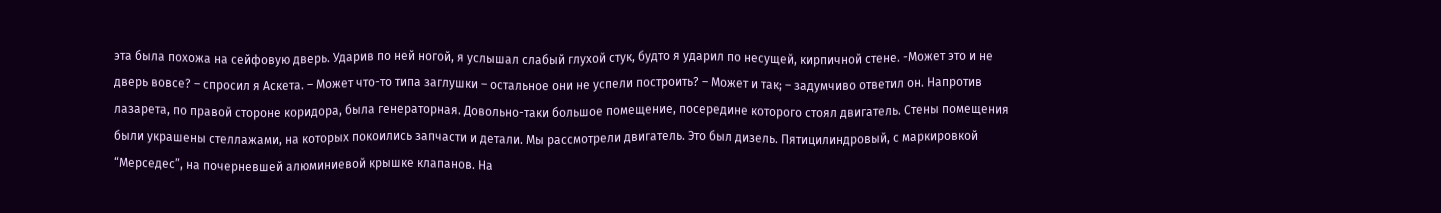эта была похожа на сейфовую дверь. Ударив по ней ногой, я услышал слабый глухой стук, будто я ударил по несущей, кирпичной стене. -Может это и не дверь вовсе? – спросил я Аскета. – Может что-то типа заглушки – остальное они не успели построить? – Может и так; – задумчиво ответил он. Напротив лазарета, по правой стороне коридора, была генераторная. Довольно-таки большое помещение, посередине которого стоял двигатель. Стены помещения были украшены стеллажами, на которых покоились запчасти и детали. Мы рассмотрели двигатель. Это был дизель. Пятицилиндровый, с маркировкой “Мерседес”, на почерневшей алюминиевой крышке клапанов. На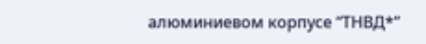алюминиевом корпусе “ТНВД*”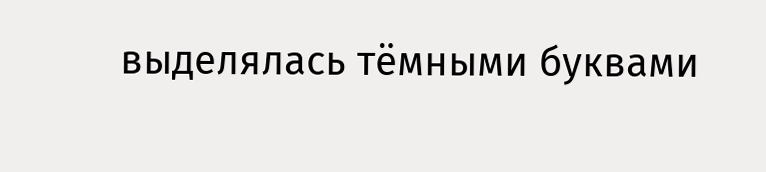выделялась тёмными буквами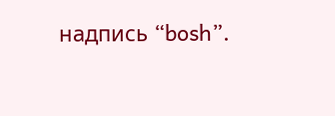надпись “bosh”.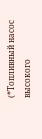(*Топливный насос высокого